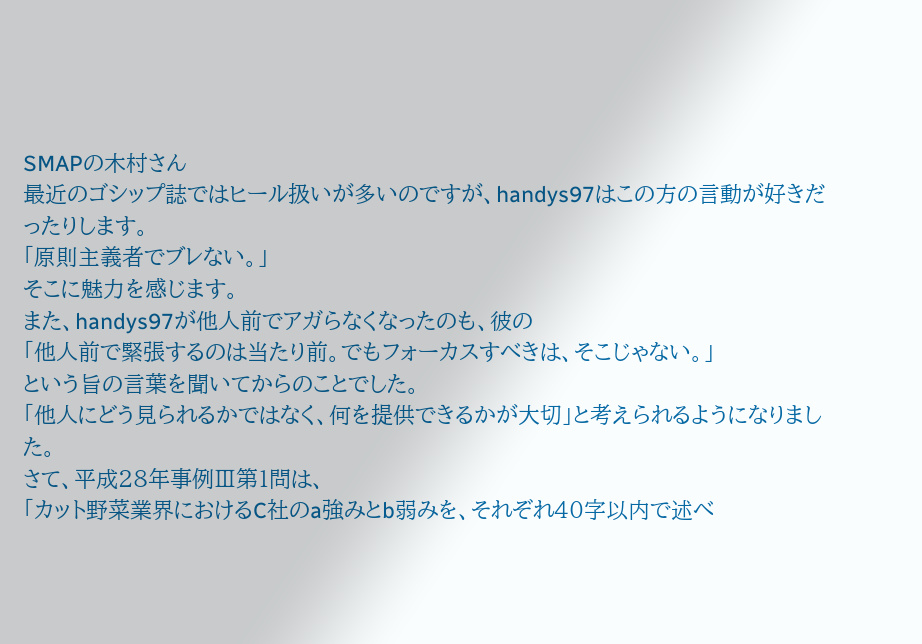SMAPの木村さん
最近のゴシップ誌ではヒール扱いが多いのですが、handys97はこの方の言動が好きだったりします。
「原則主義者でブレない。」
そこに魅力を感じます。
また、handys97が他人前でアガらなくなったのも、彼の
「他人前で緊張するのは当たり前。でもフォーカスすべきは、そこじゃない。」
という旨の言葉を聞いてからのことでした。
「他人にどう見られるかではなく、何を提供できるかが大切」と考えられるようになりました。
さて、平成28年事例Ⅲ第1問は、
「カット野菜業界におけるC社のa強みとb弱みを、それぞれ40字以内で述べ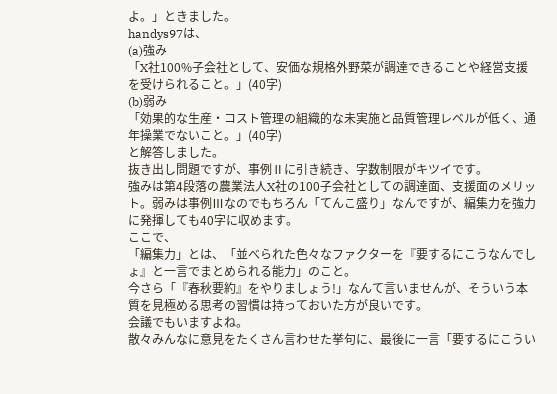よ。」ときました。
handys97は、
(a)強み
「X社100%子会社として、安価な規格外野菜が調達できることや経営支援を受けられること。」(40字)
(b)弱み
「効果的な生産・コスト管理の組織的な未実施と品質管理レベルが低く、通年操業でないこと。」(40字)
と解答しました。
抜き出し問題ですが、事例Ⅱに引き続き、字数制限がキツイです。
強みは第4段落の農業法人X社の100子会社としての調達面、支援面のメリット。弱みは事例Ⅲなのでもちろん「てんこ盛り」なんですが、編集力を強力に発揮しても40字に収めます。
ここで、
「編集力」とは、「並べられた色々なファクターを『要するにこうなんでしょ』と一言でまとめられる能力」のこと。
今さら「『春秋要約』をやりましょう!」なんて言いませんが、そういう本質を見極める思考の習慣は持っておいた方が良いです。
会議でもいますよね。
散々みんなに意見をたくさん言わせた挙句に、最後に一言「要するにこうい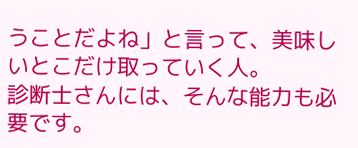うことだよね」と言って、美味しいとこだけ取っていく人。
診断士さんには、そんな能力も必要です。